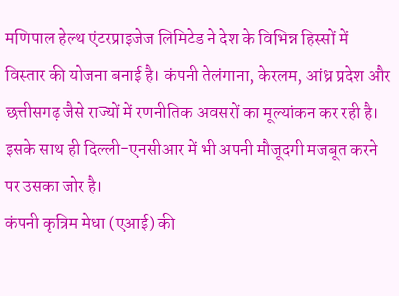मणिपाल हेल्थ एंटरप्राइजेज लिमिटेड ने देश के विभिन्न हिस्सों में विस्तार की योजना बनाई है। कंपनी तेलंगाना, केरलम, आंध्र प्रदेश और छत्तीसगढ़ जैसे राज्यों में रणनीतिक अवसरों का मूल्यांकन कर रही है। इसके साथ ही दिल्ली-एनसीआर में भी अपनी मौजूदगी मजबूत करने पर उसका जोर है।
कंपनी कृत्रिम मेधा (एआई) की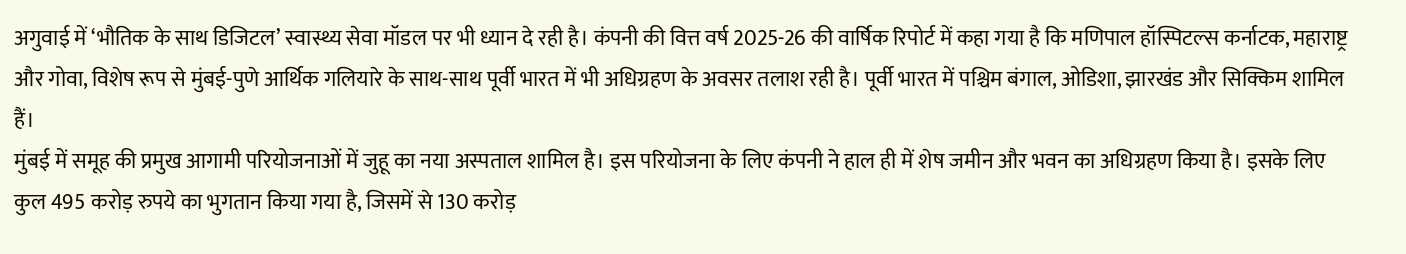अगुवाई में ‘भौतिक के साथ डिजिटल’ स्वास्थ्य सेवा मॉडल पर भी ध्यान दे रही है। कंपनी की वित्त वर्ष 2025-26 की वार्षिक रिपोर्ट में कहा गया है कि मणिपाल हॉस्पिटल्स कर्नाटक, महाराष्ट्र और गोवा, विशेष रूप से मुंबई-पुणे आर्थिक गलियारे के साथ-साथ पूर्वी भारत में भी अधिग्रहण के अवसर तलाश रही है। पूर्वी भारत में पश्चिम बंगाल, ओडिशा, झारखंड और सिक्किम शामिल हैं।
मुंबई में समूह की प्रमुख आगामी परियोजनाओं में जुहू का नया अस्पताल शामिल है। इस परियोजना के लिए कंपनी ने हाल ही में शेष जमीन और भवन का अधिग्रहण किया है। इसके लिए कुल 495 करोड़ रुपये का भुगतान किया गया है, जिसमें से 130 करोड़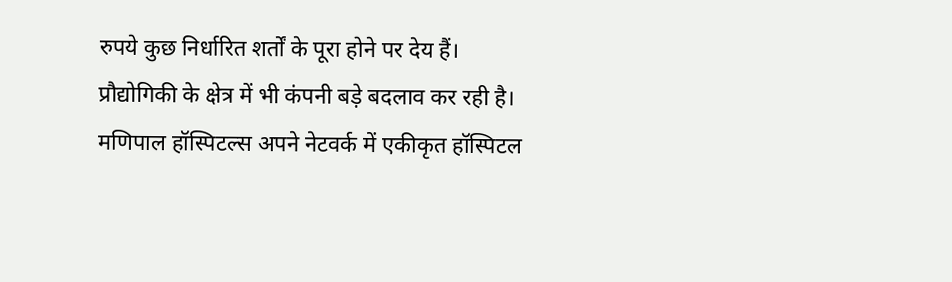रुपये कुछ निर्धारित शर्तों के पूरा होने पर देय हैं।
प्रौद्योगिकी के क्षेत्र में भी कंपनी बड़े बदलाव कर रही है। मणिपाल हॉस्पिटल्स अपने नेटवर्क में एकीकृत हॉस्पिटल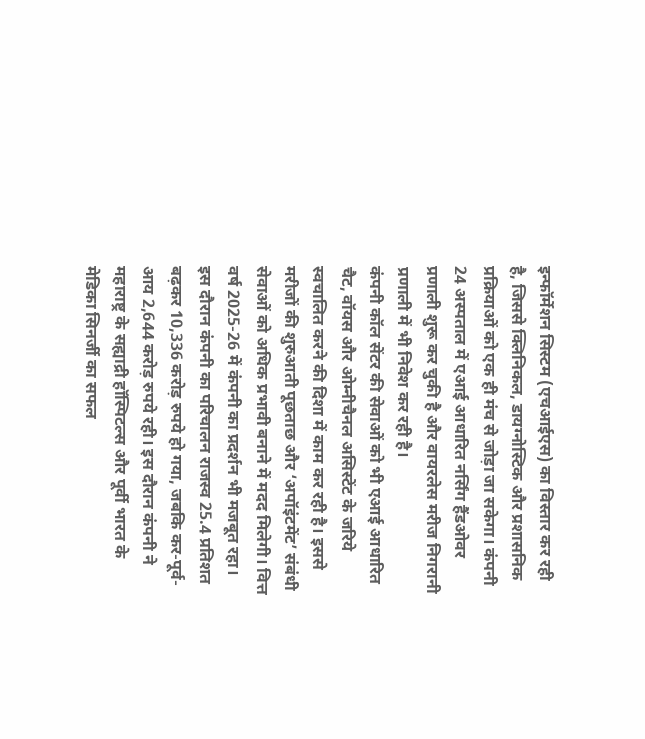इन्फॉर्मेशन सिस्टम (एचआईएस) का विस्तार कर रही है, जिससे क्लिनिकल, डायग्नोस्टिक और प्रशासनिक प्रक्रियाओं को एक ही मंच से जोड़ा जा सकेगा। कंपनी 24 अस्पताल में एआई आधारित नर्सिंग हैंडओवर प्रणाली शुरू कर चुकी है और वायरलेस मरीज निगरानी प्रणाली में भी निवेश कर रही है।
कंपनी कॉल सेंटर की सेवाओं को भी एआई आधारित चैट, वॉयस और ओम्नीचैनल असिस्टेंट के जरिये स्वचालित करने की दिशा में काम कर रही है। इससे मरीजों की शुरुआती पूछताछ और ‘अपॉइंटमेंट’ संबंधी सेवाओं को अधिक प्रभावी बनाने में मदद मिलेगी। वित्त वर्ष 2025-26 में कंपनी का प्रदर्शन भी मजबूत रहा।
इस दौरान कंपनी का परिचालन राजस्व 25.4 प्रतिशत बढ़कर 10,336 करोड़ रुपये हो गया, जबकि कर-पूर्व-आय 2,644 करोड़ रुपये रही। इस दौरान कंपनी ने महाराष्ट्र के सह्याद्री हॉस्पिटल्स और पूर्वी भारत के मेडिका सिनर्जी का सफल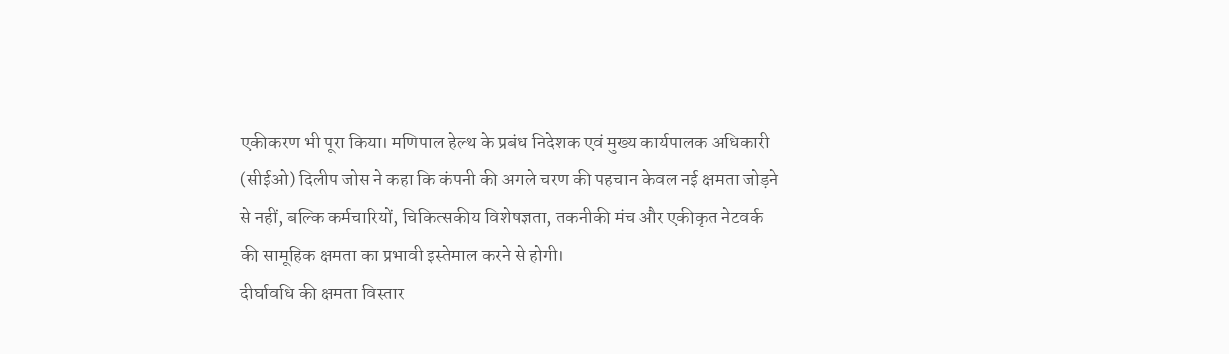एकीकरण भी पूरा किया। मणिपाल हेल्थ के प्रबंध निदेशक एवं मुख्य कार्यपालक अधिकारी (सीईओ) दिलीप जोस ने कहा कि कंपनी की अगले चरण की पहचान केवल नई क्षमता जोड़ने से नहीं, बल्कि कर्मचारियों, चिकित्सकीय विशेषज्ञता, तकनीकी मंच और एकीकृत नेटवर्क की सामूहिक क्षमता का प्रभावी इस्तेमाल करने से होगी।
दीर्घावधि की क्षमता विस्तार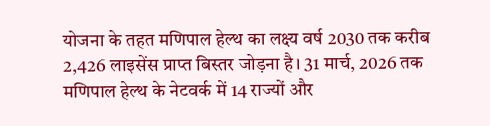योजना के तहत मणिपाल हेल्थ का लक्ष्य वर्ष 2030 तक करीब 2,426 लाइसेंस प्राप्त बिस्तर जोड़ना है। 31 मार्च, 2026 तक मणिपाल हेल्थ के नेटवर्क में 14 राज्यों और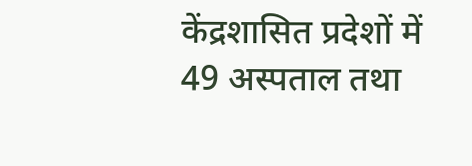केंद्रशासित प्रदेशों में 49 अस्पताल तथा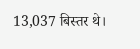13,037 बिस्तर थे।